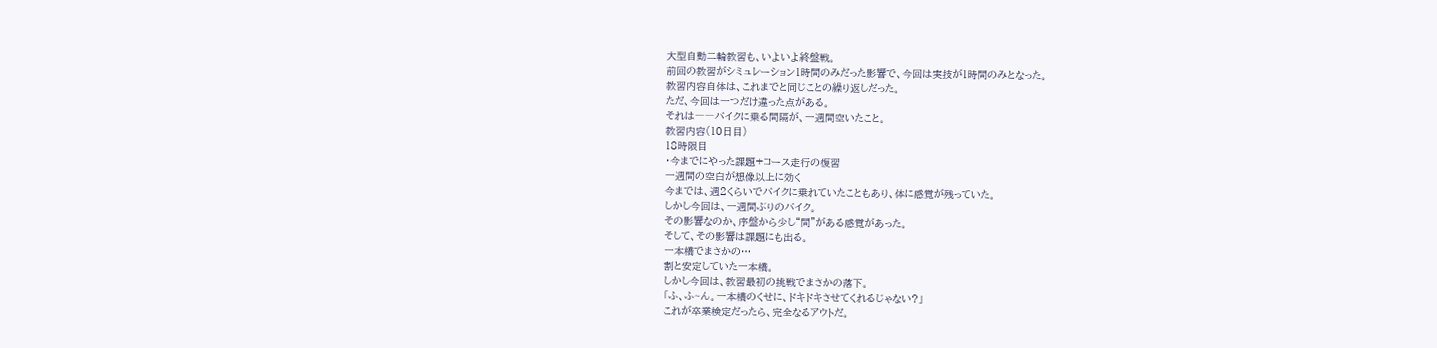大型自動二輪教習も、いよいよ終盤戦。
前回の教習がシミュレーション1時間のみだった影響で、今回は実技が1時間のみとなった。
教習内容自体は、これまでと同じことの繰り返しだった。
ただ、今回は一つだけ違った点がある。
それは――バイクに乗る間隔が、一週間空いたこと。
教習内容(10日目)
18時限目
・今までにやった課題+コース走行の復習
一週間の空白が想像以上に効く
今までは、週2くらいでバイクに乗れていたこともあり、体に感覚が残っていた。
しかし今回は、一週間ぶりのバイク。
その影響なのか、序盤から少し“間”がある感覚があった。
そして、その影響は課題にも出る。
一本橋でまさかの…
割と安定していた一本橋。
しかし今回は、教習最初の挑戦でまさかの落下。
「ふ、ふ~ん。一本橋のくせに、ドキドキさせてくれるじゃない?」
これが卒業検定だったら、完全なるアウトだ。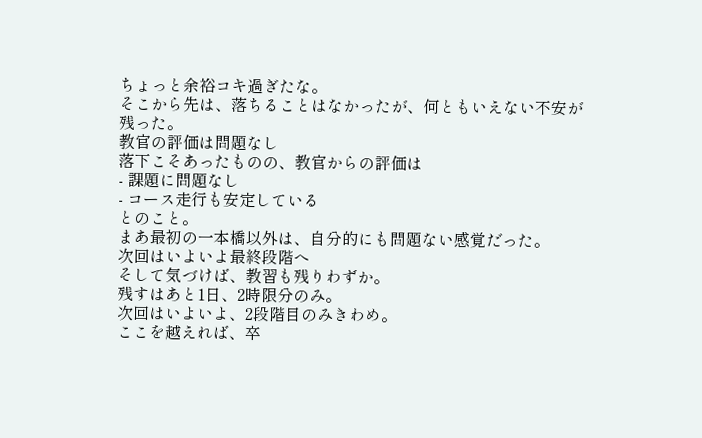ちょっと余裕コキ過ぎたな。
そこから先は、落ちることはなかったが、何ともいえない不安が残った。
教官の評価は問題なし
落下こそあったものの、教官からの評価は
- 課題に問題なし
- コース走行も安定している
とのこと。
まあ最初の一本橋以外は、自分的にも問題ない感覚だった。
次回はいよいよ最終段階へ
そして気づけば、教習も残りわずか。
残すはあと1日、2時限分のみ。
次回はいよいよ、2段階目のみきわめ。
ここを越えれば、卒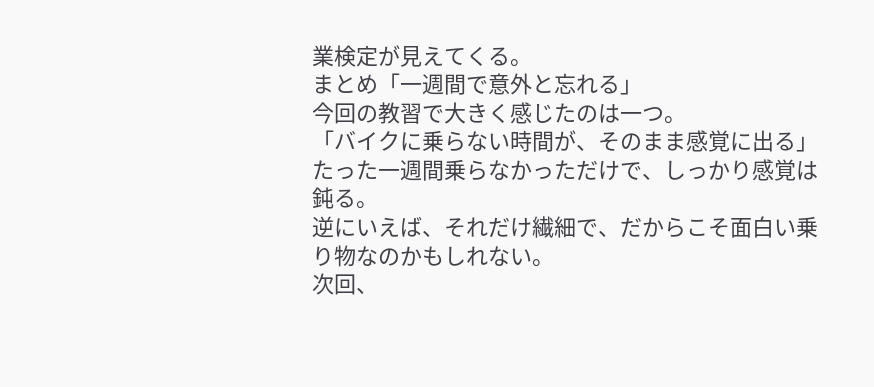業検定が見えてくる。
まとめ「一週間で意外と忘れる」
今回の教習で大きく感じたのは一つ。
「バイクに乗らない時間が、そのまま感覚に出る」
たった一週間乗らなかっただけで、しっかり感覚は鈍る。
逆にいえば、それだけ繊細で、だからこそ面白い乗り物なのかもしれない。
次回、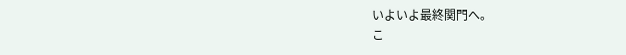いよいよ最終関門へ。
こ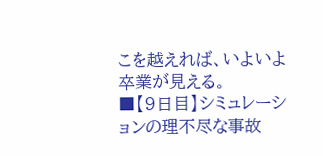こを越えれば、いよいよ卒業が見える。
■【9日目】シミュレーションの理不尽な事故